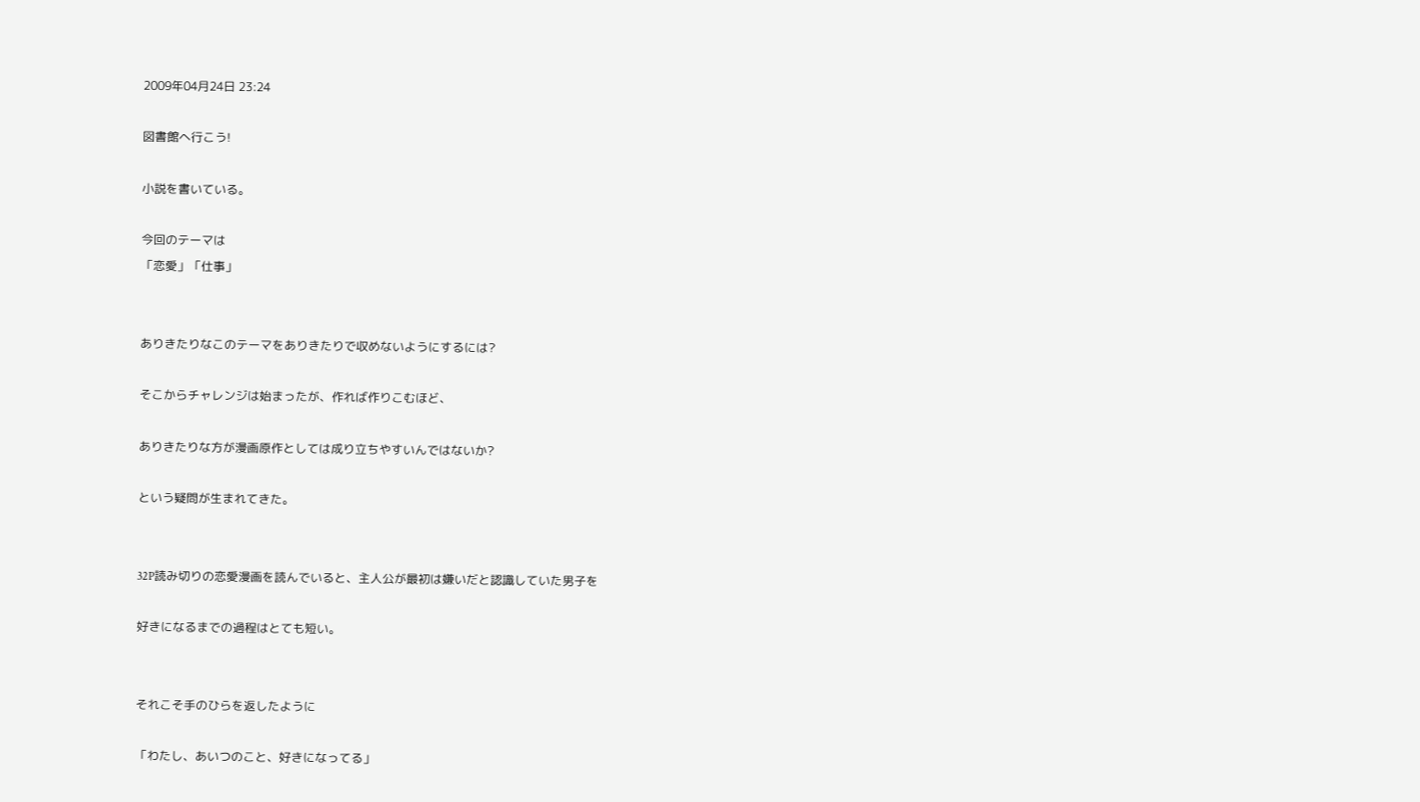2009年04月24日 23:24

図書館へ行こう!

小説を書いている。

今回のテーマは
「恋愛」「仕事」


ありきたりなこのテーマをありきたりで収めないようにするには?

そこからチャレンジは始まったが、作れば作りこむほど、

ありきたりな方が漫画原作としては成り立ちやすいんではないか?

という疑問が生まれてきた。


32P読み切りの恋愛漫画を読んでいると、主人公が最初は嫌いだと認識していた男子を

好きになるまでの過程はとても短い。


それこそ手のひらを返したように

「わたし、あいつのこと、好きになってる」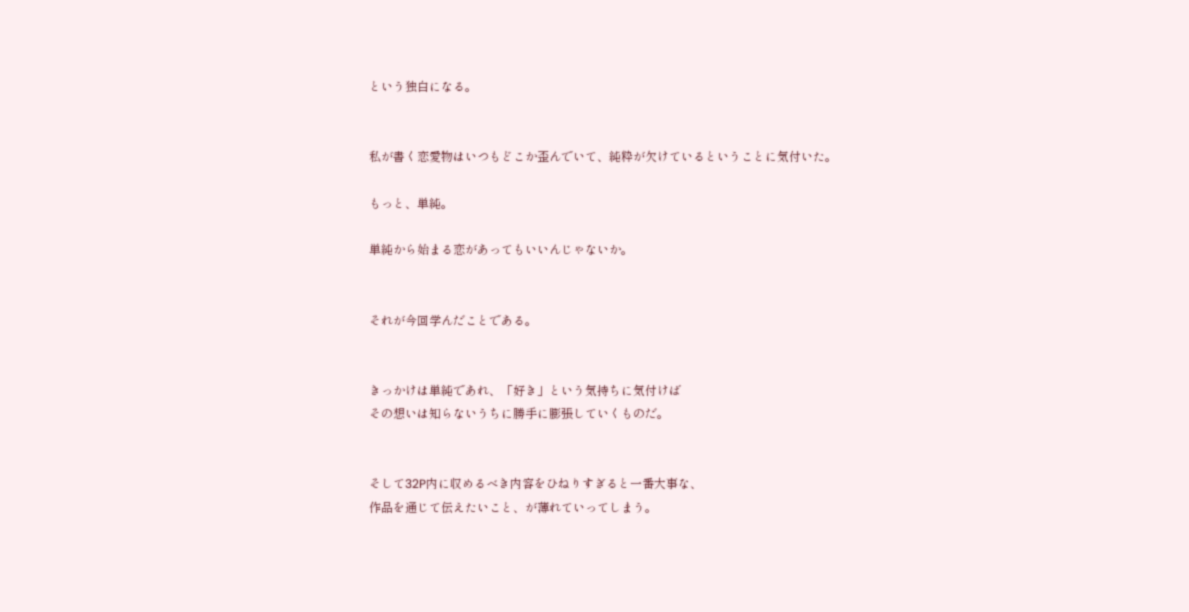という独白になる。


私が書く恋愛物はいつもどこか歪んでいて、純粋が欠けているということに気付いた。

もっと、単純。

単純から始まる恋があってもいいんじゃないか。


それが今回学んだことである。


きっかけは単純であれ、「好き」という気持ちに気付けば
その想いは知らないうちに勝手に膨張していくものだ。


そして32P内に収めるべき内容をひねりすぎると一番大事な、
作品を通じて伝えたいこと、が薄れていってしまう。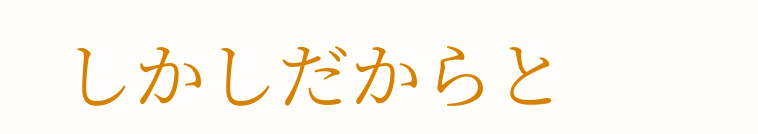しかしだからと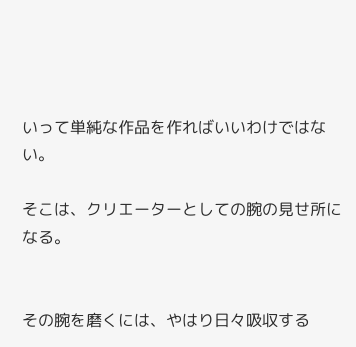いって単純な作品を作ればいいわけではない。

そこは、クリエーターとしての腕の見せ所になる。


その腕を磨くには、やはり日々吸収する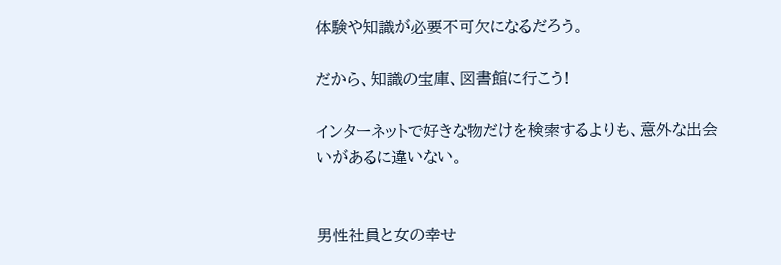体験や知識が必要不可欠になるだろう。

だから、知識の宝庫、図書館に行こう!

インターネットで好きな物だけを検索するよりも、意外な出会いがあるに違いない。


男性社員と女の幸せ